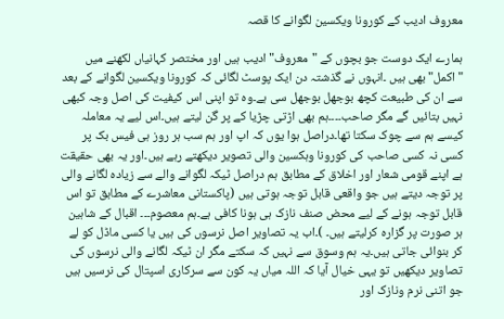معروف ادیب کے کورونا ویکسین لگوانے کا قصہ

ہمارے ایک دوست جو بچوں کے "معروف" ادیب ہیں اور مختصر کہانیاں لکھنے میں "اکمل" بھی ہیں ۔انہوں نے گذشتہ دن ایک پوسٹ لگائی کہ کورونا ویکسین لگوانے کے بعد سے ان کی طبیعت کچھ بوجھل بوجھل سی ہے۔وہ تو اپنی اس کیفیت کی اصل وجہ کبھی نہیں بتائیں گے مگر صاحب۔۔۔۔ہم بھی اڑتی چڑیا کے پر گن لیتے ہیں۔اس لیے یہ معاملہ کیسے ہم سے چوک سکتا تھا۔دراصل ہوا یوں کہ اپ اور ہم سب ہر روز ہی فیس بک پر کسی نہ کسی صاحب کی کورونا وہکسین والی تصویر دیکھتے رہے ہیں۔اور یہ بھی حقیقت ہے اپنے قومی شعار اور اخلاق کے مطابق ہم دراصل ٹیکہ لگوانے والے سے زیادہ لگانے والی پر توجہ دیتے ہیں جو واقعی قابل توجہ ہوتی ہیں (پاکستانی معاشرے کے مطابق تو اس قابل توجہ ہونے کے لیے محض صنف نازک ہی ہونا کافی ہے۔ہم معصوم۔۔۔ اقبال کے شاہین ہر صورت پر گزارہ کرلیتے ہیں۔ )۔اب یہ تصاویر اصل نرسوں کی ہیں یا کسی ماڈل کو لے کر بنوائی جاتی ہیں۔یہ ہم وسوق سے نہیں کہ سکتے مگر ان ٹیکہ لگانے والی نرسوں کی تصاویر دیکھیں تو یہی خیال آیا کہ اللہ میاں یہ کون سے سرکاری اسپتال کی نرسیں ہیں جو اتنی نرم ونازک اور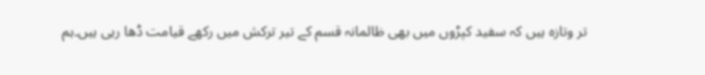تر وتازہ ہیں کہ سفید کپڑوں میں بھی ظالمانہ قسم کے تیر ترکش میں رکھے قیامت ڈھا رہی ہیں۔ہم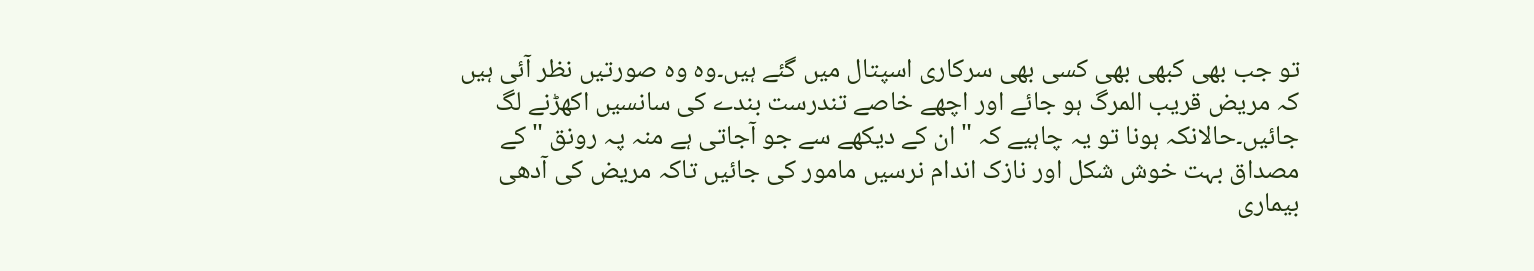تو جب بھی کبھی بھی کسی بھی سرکاری اسپتال میں گئے ہیں۔وہ وہ صورتیں نظر آئی ہیں کہ مریض قریب المرگ ہو جائے اور اچھے خاصے تندرست بندے کی سانسیں اکھڑنے لگ جائیں۔حالانکہ ہونا تو یہ چاہیے کہ "ان کے دیکھے سے جو آجاتی ہے منہ پہ رونق " کے مصداق بہت خوش شکل اور نازک اندام نرسیں مامور کی جائیں تاکہ مریض کی آدھی بیماری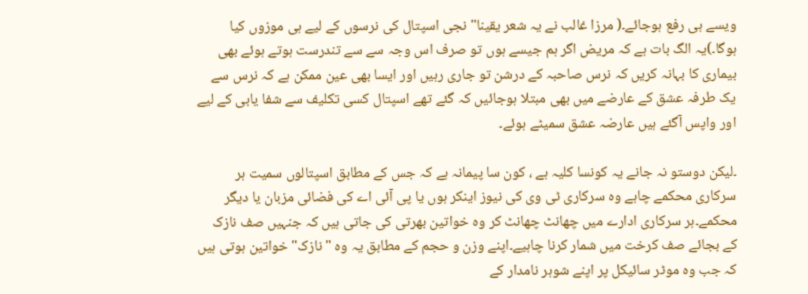ویسے ہی رفع ہوجائے۔( مرزا غالب نے یہ شعر یقینا" نجی اسپتال کی نرسوں کے لیے ہی موزوں کیا ہوگا۔)یہ الگ بات ہے کہ مریض اگر ہم جیسے ہوں تو صرف اس وجہ سے سے تندرست ہوتے ہوئے بھی بیماری کا بہانہ کریں کہ نرس صاحبہ کے درشن تو جاری رہیں اور ایسا بھی عین ممکن ہے کہ نرس سے یک طرفہ عشق کے عارضے میں بھی مبتلا ہوجائیں کہ گئے تھے اسپتال کسی تکلیف سے شفا یابی کے لیے اور واپس آگئے ہیں عارضہ عشق سمیٹے ہوئے۔

۔لیکن دوستو نہ جانے یہ کونسا کلیہ ہے ، کون سا پیمانہ ہے کہ جس کے مطابق اسپتالوں سمیت ہر سرکاری محکمے چاہے وہ سرکاری ٹی وی کی نیوز اینکر ہوں یا پی آئی اے کی فضائی مزبان یا دیگر محکمے۔ہر سرکاری ادارے میں چھانٹ چھانٹ کر وہ خواتین بھرتی کی جاتی ہیں کہ جنہیں صف نازک کے بجائے صف کرخت میں شمار کرنا چاہیے۔اپنے وزن و حجم کے مطابق یہ وہ "نازک" خواتین ہوتی ہیں کہ جب وہ موٹر سائیکل پر اپنے شوہر نامدار کے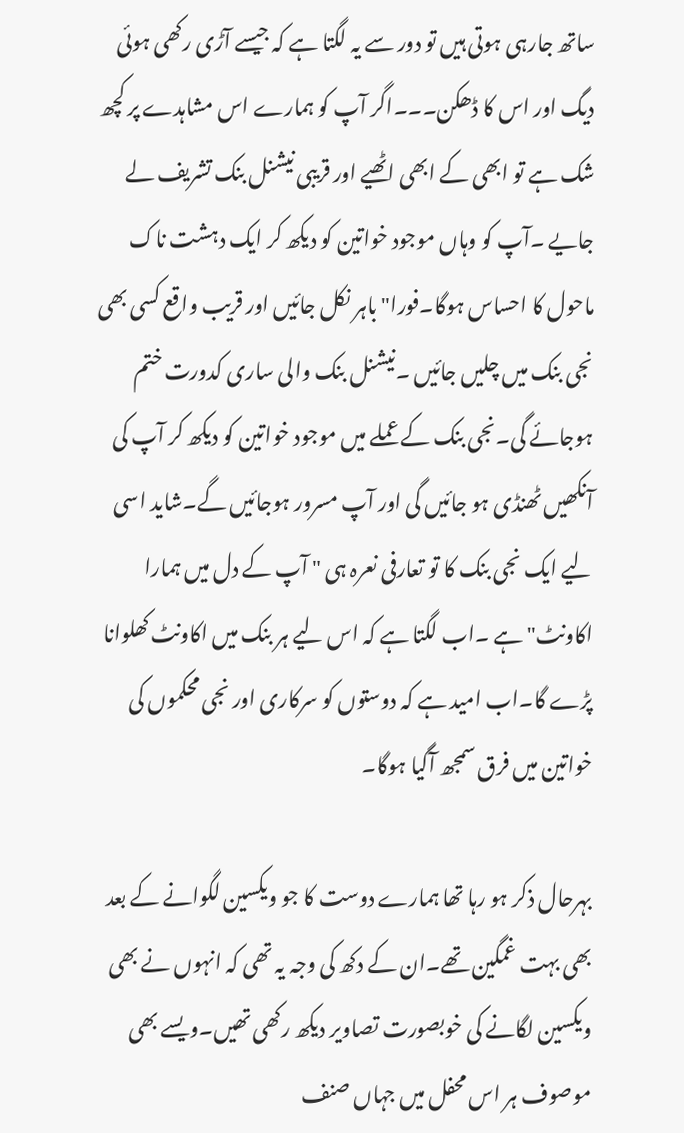ساتھ جارہی ہوتی ہیں تو دور سے یہ لگتا ہے کہ جیسے آڑی رکھی ہوئی دیگ اور اس کا ڈھکن۔۔۔اگر آپ کو ہمارے اس مشاہدے پر کچھ شک ہے تو ابھی کے ابھی اٹھیے اور قریبی نیشنل بنک تشریف لے جایے ۔آپ کو وہاں موجود خواتین کو دیکھ کر ایک دہشت ناک ماحول کا احساس ہوگا۔فورا" باہر نکل جائیں اور قریب واقع کسی بھی نجی بنک میں چلیں جائیں ۔نیشنل بنک والی ساری کدورت ختم ہوجائے گی۔نجی بنک کے عملے میں موجود خواتین کو دیکھ کر آپ کی آنکھیں ٹھنڈی ہو جائیں گی اور آپ مسرور ہوجائیں گے۔شاید اسی لیے ایک نجی بنک کا تو تعارفی نعرہ ہی " آپ کے دل میں ہمارا اکاونٹ" ہے ۔اب لگتا ہے کہ اس لیے ہر بنک میں اکاونٹ کھلوانا پڑے گا۔اب امید ہے کہ دوستوں کو سرکاری اور نجی محکموں کی خواتین میں فرق سمجھ آگیا ہوگا۔

بہرحال ذکر ہو رہا تھا ہمارے دوست کا جو ویکسین لگوانے کے بعد بھی بہت غمگین تھے۔ان کے دکھ کی وجہ یہ تھی کہ انہوں نے بھی ویکسین لگانے کی خوبصورت تصاویر دیکھ رکھی تھیں۔ویسے بھی موصوف ہر اس محفل میں جہاں صنف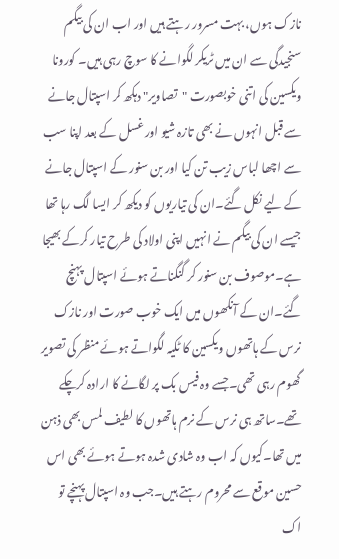نازک ہوں، بہت مسرور رہتے ہیں اور اب ان کی بیگم سنجیدگی سے ان میں ٹریکر لگوانے کا سوچ رہی ہیں۔ کورونا ویکسین کی اتنی خوبصورت "تصاویر" دہکھ کر اسپتال جانے سے قبل انہوں نے بھی تازہ شیو اور غسل کے بعد اپنا سب سے اچھا لباس زیب تن کیا اور بن سنور کے اسپتال جانے کے لیے نکل گئے۔ان کی تیاریوں کو دیکھ کر ایسا لگ رہا تھا جیسے ان کی بیگم نے انہیں اپنی اولاد کی طرح تیار کرکے بھیجا ہے۔موصوف بن سنور کر گنگناتے ہوئے اسپتال پہنچ گئے۔ان کے آنکھوں میں ایک خوب صورت اور نازک نرس کے ہاتھوں ویکسین کا ٹکیہ لگواتے ہوئے منظر کی تصویر گھوم رہی تھی۔جسے وہ فیس بک پر لگانے کا ارادہ کرچکے تھے۔ساتھ ہی نرس کے نرم ہاتھوں کا لطیف لمس بھی ذہن میں تھا۔کیوں کہ اب وہ شادی شدہ ہوتے ہوئے بھی اس حسین موقع سے محروم رہتے ہیں۔جب وہ اسپتال پہنچے تو اک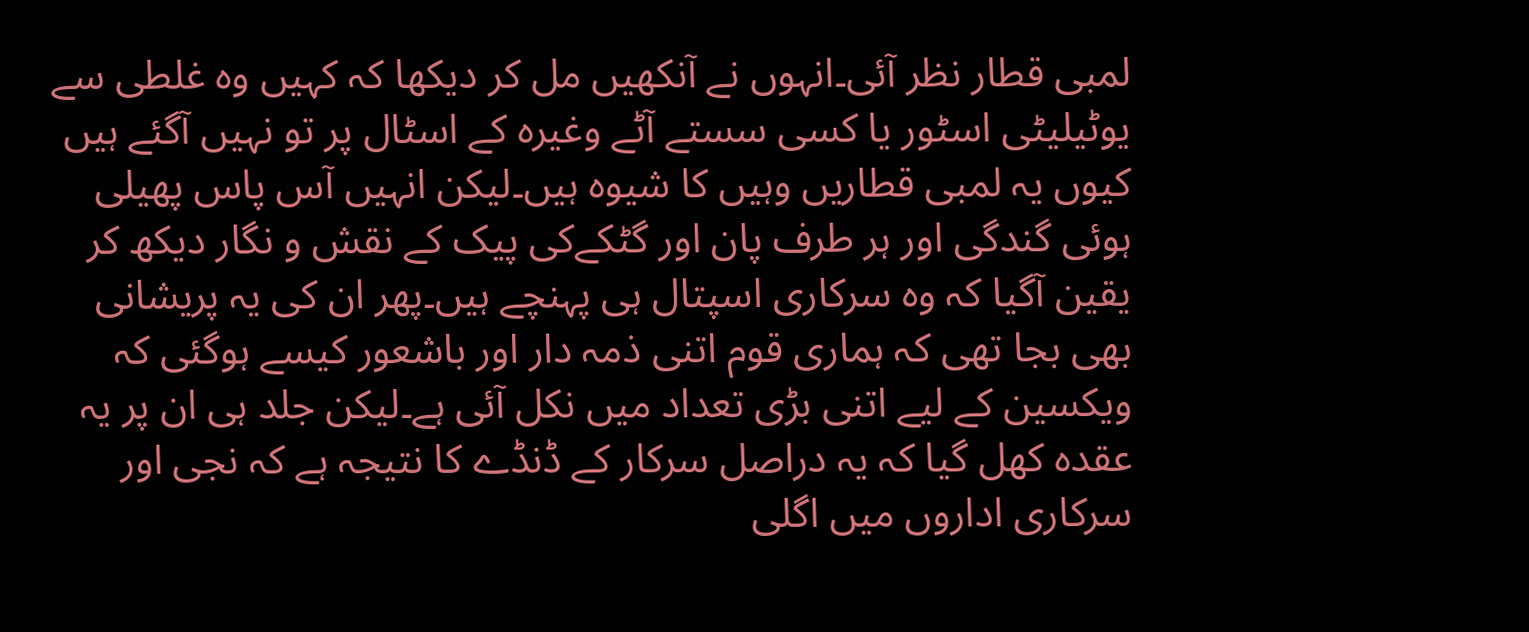لمبی قطار نظر آئی۔انہوں نے آنکھیں مل کر دیکھا کہ کہیں وہ غلطی سے یوٹیلیٹی اسٹور یا کسی سستے آٹے وغیرہ کے اسٹال پر تو نہیں آگئے ہیں کیوں یہ لمبی قطاریں وہیں کا شیوہ ہیں۔لیکن انہیں آس پاس پھیلی ہوئی گندگی اور ہر طرف پان اور گٹکےکی پیک کے نقش و نگار دیکھ کر یقین آگیا کہ وہ سرکاری اسپتال ہی پہنچے ہیں۔پھر ان کی یہ پریشانی بھی بجا تھی کہ ہماری قوم اتنی ذمہ دار اور باشعور کیسے ہوگئی کہ ویکسین کے لیے اتنی بڑی تعداد میں نکل آئی ہے۔لیکن جلد ہی ان پر یہ عقدہ کھل گیا کہ یہ دراصل سرکار کے ڈنڈے کا نتیجہ ہے کہ نجی اور سرکاری اداروں میں اگلی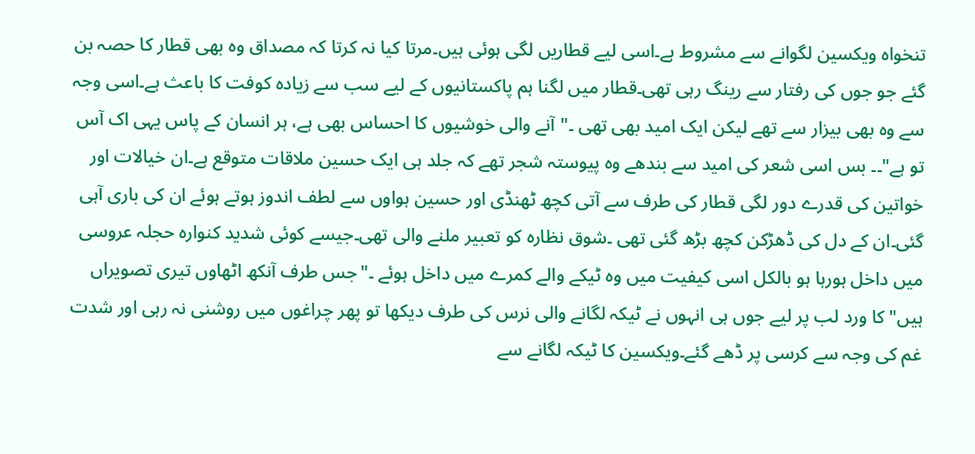تنخواہ ویکسین لگوانے سے مشروط ہے۔اسی لیے قطاریں لگی ہوئی ہیں۔مرتا کیا نہ کرتا کہ مصداق وہ بھی قطار کا حصہ بن گئے جو جوں کی رفتار سے رینگ رہی تھی۔قطار میں لگنا ہم پاکستانیوں کے لیے سب سے زیادہ کوفت کا باعث ہے۔اسی وجہ سے وہ بھی بیزار سے تھے لیکن ایک امید بھی تھی ۔"آنے والی خوشیوں کا احساس بھی ہے، ہر انسان کے پاس یہی اک آس تو ہے"۔۔ بس اسی شعر کی امید سے بندھے وہ پیوستہ شجر تھے کہ جلد ہی ایک حسین ملاقات متوقع ہے۔ان خیالات اور خواتین کی قدرے دور لگی قطار کی طرف سے آتی کچھ ٹھنڈی اور حسین ہواوں سے لطف اندوز ہوتے ہوئے ان کی باری آہی گئی۔ان کے دل کی ڈھڑکن کچھ بڑھ گئی تھی ۔شوق نظارہ کو تعبیر ملنے والی تھی۔جیسے کوئی شدید کنوارہ حجلہ عروسی میں داخل ہورہا ہو بالکل اسی کیفیت میں وہ ٹیکے والے کمرے میں داخل ہوئے ۔"جس طرف آنکھ اٹھاوں تیری تصویراں ہیں" کا ورد لب پر لیے جوں ہی انہوں نے ٹیکہ لگانے والی نرس کی طرف دیکھا تو پھر چراغوں میں روشنی نہ رہی اور شدت غم کی وجہ سے کرسی پر ڈھے گئے۔ویکسین کا ٹیکہ لگانے سے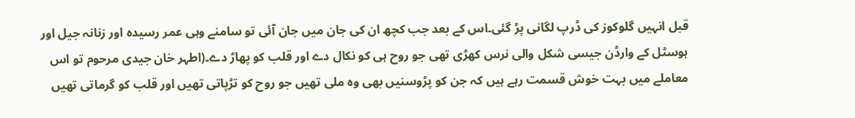قبل انہیں گلوکوز کی ڈرپ لگانی پڑ گئی۔اس کے بعد جب کچھ ان کی جان میں جان آئی تو سامنے وہی عمر رسیدہ اور زنانہ جیل اور ہوسٹل کے وارڈن جیسی شکل والی نرس کھڑی تھی جو روح ہی کو نکال دے اور قلب کو پھاڑ دے۔(اطہر خان جیدی مرحوم تو اس معاملے میں بہت خوش قسمت رہے ہیں کہ جن کو پڑوسنیں بھی وہ ملی تھیں جو روح کو تڑپاتی تھیں اور قلب کو گرماتی تھیں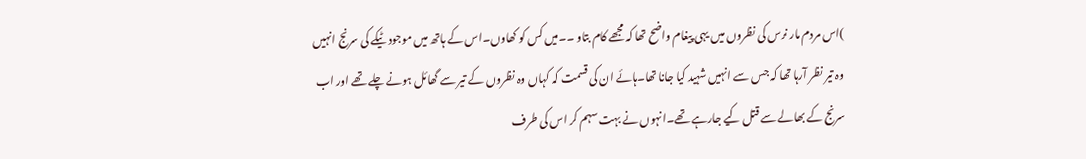)اس مردم مار نرس کی نظروں میں یہی پیغام واضح تھا کہ مجھے کام بتاو ۔۔میں کس کو کھاوں۔اس کے ہاتھ میں موجود ٹیکے کی سرنج انہیں وہ تیر نظر آرہا تھا کہ جس سے انہیں شہید کیا جانا تھا۔ہائے ان کی قسمت کہ کہاں وہ نظروں کے تیر سے گھائل ہونے چلے تھے اور اب سرنج کے بھالے سے قتل کیے جارہے تھے۔انہوں نے بہت سہم کر اس کی طرف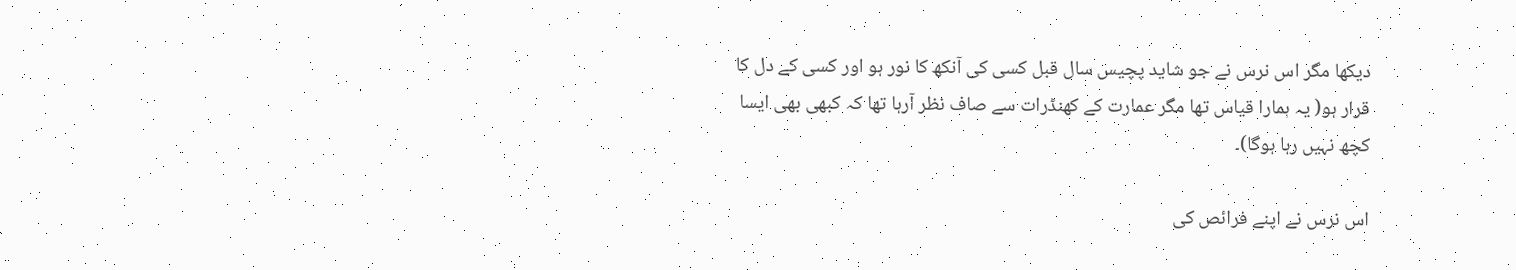دیکھا مگر اس نرس نے جو شاید پچیس سال قبل کسی کی آنکھ کا نور ہو اور کسی کے دل کا قرار ہو( یہ ہمارا قیاس تھا مگر عمارت کے کھنڈرات سے صاف نظر آرہا تھا کہ کبھی بھی ایسا کچھ نہیں رہا ہوگا)۔

اس نرس نے اپنے فرائص کی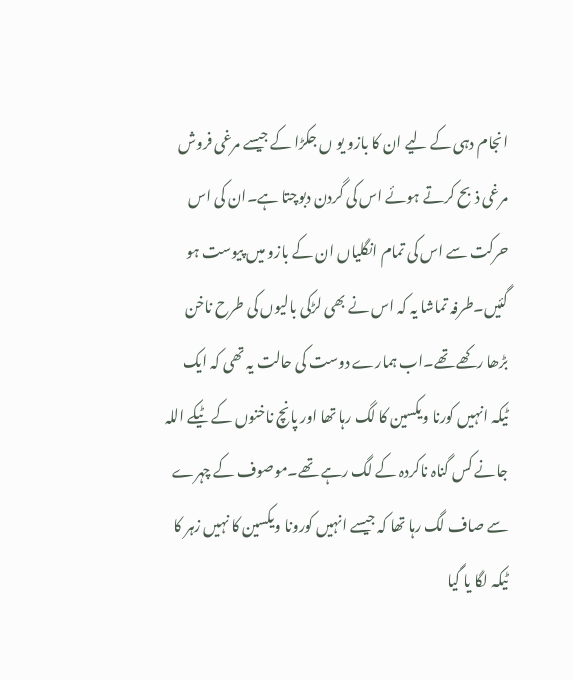انجام دہی کے لیے ان کا بازو یو ں جکڑا کے جیسے مرغی فروش مرغی ذبح کرتے ہوئے اس کی گردن دبوچتا ہے۔ان کی اس حرکت سے اس کی تمام انگلیاں ان کے بازو میں پیوست ہو گئیں۔طرفہ تماشا یہ کہ اس نے بھی لڑکی بالیوں کی طرح ناخن بڑھا رکھے تھے۔اب ہمارے دوست کی حالت یہ تھی کہ ایک ٹیکہ انہیں کورنا ویکسین کا لگ رہا تھا اور پانچ ناخنوں کے ٹیکے اللہ جانے کس گناہ ناکردہ کے لگ رہے تھے۔موصوف کے چہرے سے صاف لگ رہا تھا کہ جیسے انہیں کورونا ویکسین کا نہیں زہر کا ٹیکہ لگا یا گیا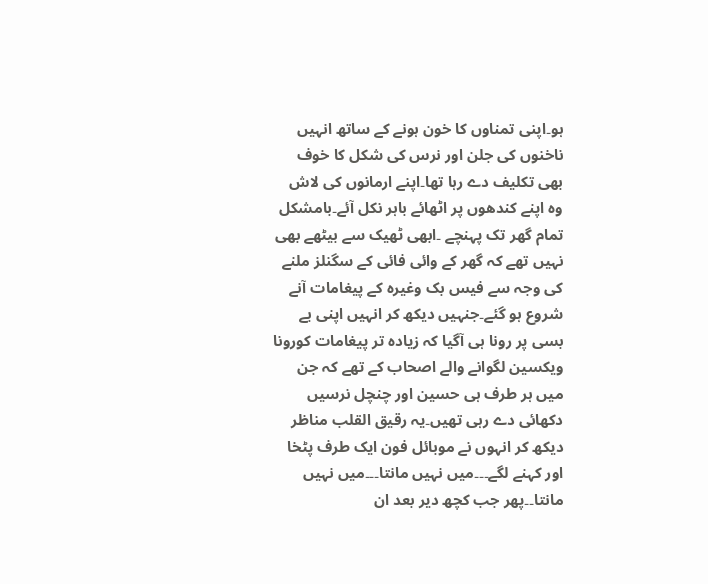ہو۔اپنی تمناوں کا خون ہونے کے ساتھ انہیں ناخنوں کی جلن اور نرس کی شکل کا خوف بھی تکلیف دے رہا تھا۔اپنے ارمانوں کی لاش وہ اپنے کندھوں پر اٹھائے باہر نکل آئے۔بامشکل تمام گھر تک پہنچے ۔ابھی ٹھیک سے بیٹھے بھی نہیں تھے کہ گھر کے وائی فائی کے سگنلز ملنے کی وجہ سے فیس بک وغیرہ کے پیغامات آنے شروع ہو گئے۔جنہیں دیکھ کر انہیں اپنی بے بسی پر رونا ہی آگیا کہ زیادہ تر پیغامات کورونا ویکسین لگوانے والے اصحاب کے تھے کہ جن میں ہر طرف ہی حسین اور چنچل نرسیں دکھائی دے رہی تھیں۔یہ رقیق القلب مناظر دیکھ کر انہوں نے موبائل فون ایک طرف پٹخا اور کہنے لگے۔۔۔میں نہیں مانتا۔۔۔میں نہیں مانتا۔۔پھر جب کچھ دیر بعد ان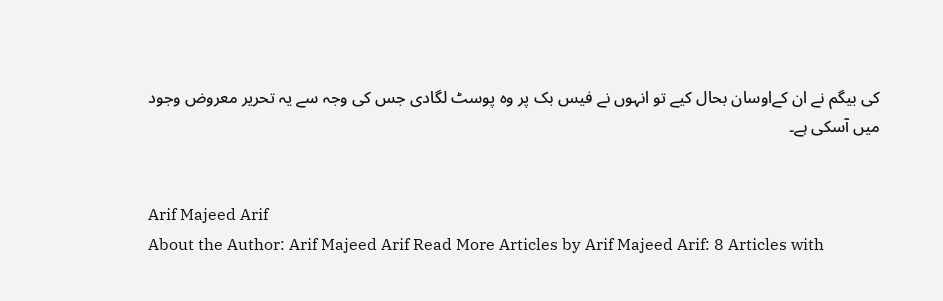کی بیگم نے ان کےاوسان بحال کیے تو انہوں نے فیس بک پر وہ پوسٹ لگادی جس کی وجہ سے یہ تحریر معروض وجود میں آسکی ہے۔


Arif Majeed Arif
About the Author: Arif Majeed Arif Read More Articles by Arif Majeed Arif: 8 Articles with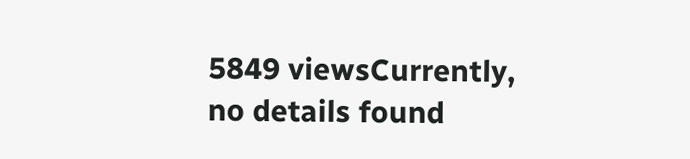5849 viewsCurrently, no details found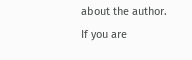about the author. If you are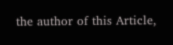the author of this Article,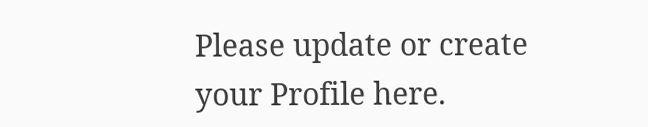Please update or create your Profile here.